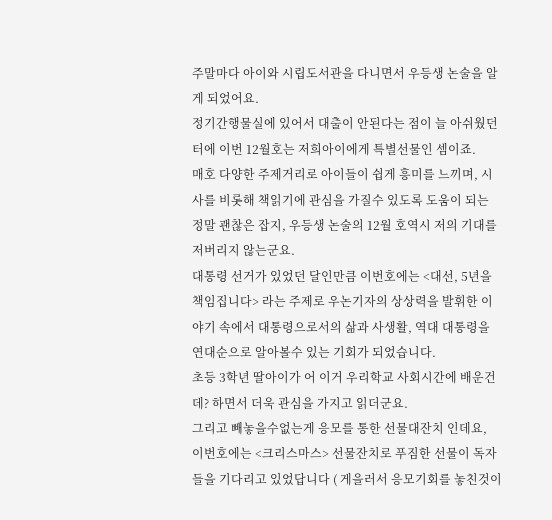주말마다 아이와 시립도서관을 다니면서 우등생 논술을 알게 되었어요.
정기간행물실에 있어서 대출이 안된다는 점이 늘 아쉬웠던터에 이번 12월호는 저희아이에게 특별선물인 셈이죠.
매호 다양한 주제거리로 아이들이 쉽게 흥미를 느끼며, 시사를 비롯해 책읽기에 관심을 가질수 있도록 도움이 되는 정말 괜찮은 잡지, 우등생 논술의 12월 호역시 저의 기대를 저버리지 않는군요.
대통령 선거가 있었던 달인만큼 이번호에는 <대선, 5년을 책임집니다> 라는 주제로 우논기자의 상상력을 발휘한 이야기 속에서 대통령으로서의 삶과 사생활, 역대 대통령을 연대순으로 알아볼수 있는 기회가 되었습니다.
초등 3학년 딸아이가 어 이거 우리학교 사회시간에 배운건데? 하면서 더욱 관심을 가지고 읽더군요.
그리고 빼놓을수없는게 응모를 통한 선물대잔치 인데요,
이번호에는 <크리스마스> 선물잔치로 푸짐한 선물이 독자들을 기다리고 있었답니다 ( 게을러서 응모기회를 놓친것이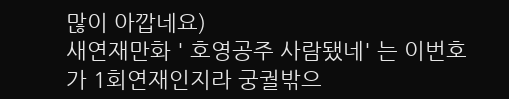많이 아깝네요)
새연재만화 ' 호영공주 사람됐네' 는 이번호가 1회연재인지라 궁궐밖으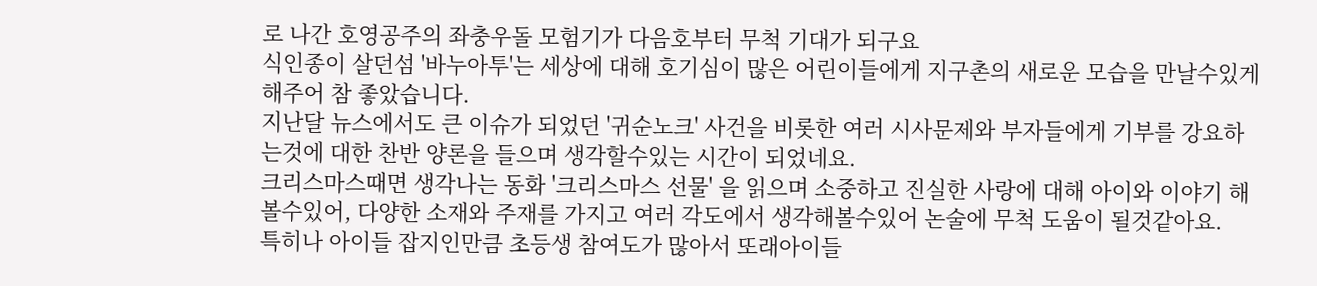로 나간 호영공주의 좌충우돌 모험기가 다음호부터 무척 기대가 되구요
식인종이 살던섬 '바누아투'는 세상에 대해 호기심이 많은 어린이들에게 지구촌의 새로운 모습을 만날수있게 해주어 참 좋았습니다.
지난달 뉴스에서도 큰 이슈가 되었던 '귀순노크' 사건을 비롯한 여러 시사문제와 부자들에게 기부를 강요하는것에 대한 찬반 양론을 들으며 생각할수있는 시간이 되었네요.
크리스마스때면 생각나는 동화 '크리스마스 선물' 을 읽으며 소중하고 진실한 사랑에 대해 아이와 이야기 해볼수있어, 다양한 소재와 주재를 가지고 여러 각도에서 생각해볼수있어 논술에 무척 도움이 될것같아요.
특히나 아이들 잡지인만큼 초등생 참여도가 많아서 또래아이들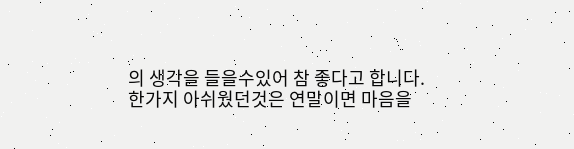의 생각을 들을수있어 참 좋다고 합니다.
한가지 아쉬웠던것은 연말이면 마음을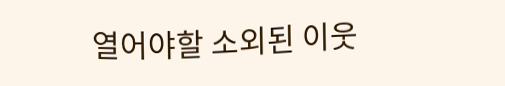열어야할 소외된 이웃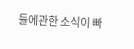들에관한 소식이 빠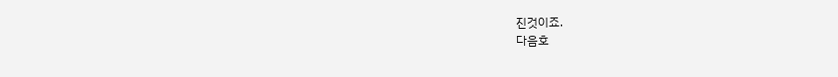진것이죠.
다음호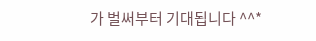가 벌써부터 기대됩니다 ^^*